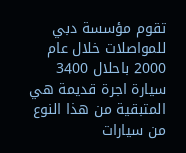تقوم مؤسسة دبي للمواصلات خلال عام 2000 باحلال 3400 سيارة اجرة قديمة هي المتبقية من هذا النوع من سيارات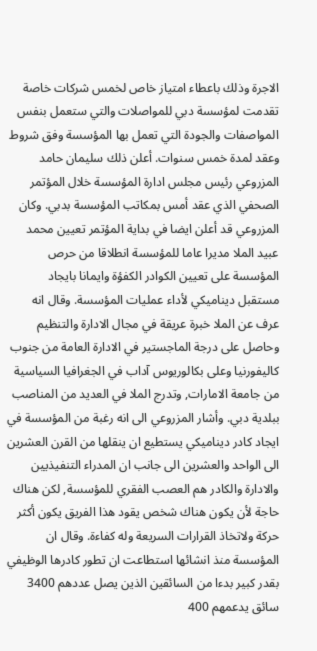الاجرة وذلك باعطاء امتياز خاص لخمس شركات خاصة تقدمت لمؤسسة دبي للمواصلات والتي ستعمل بنفس المواصفات والجودة التي تعمل بها المؤسسة وفق شروط وعقد لمدة خمس سنوات. أعلن ذلك سليمان حامد المزروعي رئيس مجلس ادارة المؤسسة خلال المؤتمر الصحفي الذي عقد أمس بمكاتب المؤسسة بدبي. وكان المزروعي قد أعلن ايضا في بداية المؤتمر تعيين محمد عبيد الملا مديرا عاما للمؤسسة انطلاقا من حرص المؤسسة على تعيين الكوادر الكفؤة وايمانا بايجاد مستقبل ديناميكي لأداء عمليات المؤسسة. وقال انه عرف عن الملا خبرة عريقة في مجال الادارة والتنظيم وحاصل على درجة الماجستير في الادارة العامة من جنوب كاليفورنيا وعلى بكالوريوس آداب في الجغرافيا السياسية من جامعة الامارات, وتدرج الملا في العديد من المناصب ببلدية دبي. وأشار المزروعي الى انه رغبة من المؤسسة في ايجاد كادر ديناميكي يستطيع ان ينقلها من القرن العشرين الى الواحد والعشرين الى جانب ان المدراء التنفيذيين والادارة والكادر هم العصب الفقري للمؤسسة, لكن هناك حاجة لأن يكون هناك شخص يقود هذا الفريق يكون أكثر حركة ولاتخاذ القرارات السريعة وله كفاءة. وقال ان المؤسسة منذ انشائها استطاعت ان تطور كادرها الوظيفي بقدر كبير بدءا من السائقين الذين يصل عددهم 3400 سائق يدعمهم 400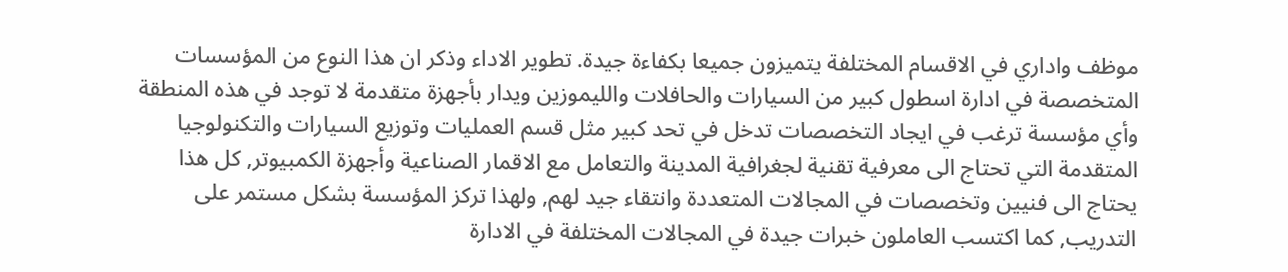موظف واداري في الاقسام المختلفة يتميزون جميعا بكفاءة جيدة. تطوير الاداء وذكر ان هذا النوع من المؤسسات المتخصصة في ادارة اسطول كبير من السيارات والحافلات والليموزين ويدار بأجهزة متقدمة لا توجد في هذه المنطقة وأي مؤسسة ترغب في ايجاد التخصصات تدخل في تحد كبير مثل قسم العمليات وتوزيع السيارات والتكنولوجيا المتقدمة التي تحتاج الى معرفية تقنية لجغرافية المدينة والتعامل مع الاقمار الصناعية وأجهزة الكمبيوتر, كل هذا يحتاج الى فنيين وتخصصات في المجالات المتعددة وانتقاء جيد لهم, ولهذا تركز المؤسسة بشكل مستمر على التدريب, كما اكتسب العاملون خبرات جيدة في المجالات المختلفة في الادارة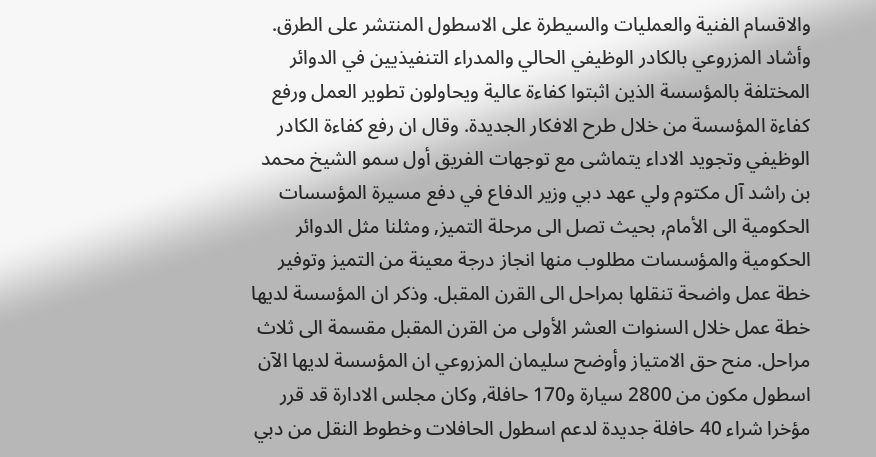والاقسام الفنية والعمليات والسيطرة على الاسطول المنتشر على الطرق. وأشاد المزروعي بالكادر الوظيفي الحالي والمدراء التنفيذيين في الدوائر المختلفة بالمؤسسة الذين اثبتوا كفاءة عالية ويحاولون تطوير العمل ورفع كفاءة المؤسسة من خلال طرح الافكار الجديدة. وقال ان رفع كفاءة الكادر الوظيفي وتجويد الاداء يتماشى مع توجهات الفريق أول سمو الشيخ محمد بن راشد آل مكتوم ولي عهد دبي وزير الدفاع في دفع مسيرة المؤسسات الحكومية الى الأمام, بحيث تصل الى مرحلة التميز, ومثلنا مثل الدوائر الحكومية والمؤسسات مطلوب منها انجاز درجة معينة من التميز وتوفير خطة عمل واضحة تنقلها بمراحل الى القرن المقبل. وذكر ان المؤسسة لديها خطة عمل خلال السنوات العشر الأولى من القرن المقبل مقسمة الى ثلاث مراحل. منح حق الامتياز وأوضح سليمان المزروعي ان المؤسسة لديها الآن اسطول مكون من 2800 سيارة و170 حافلة, وكان مجلس الادارة قد قرر مؤخرا شراء 40 حافلة جديدة لدعم اسطول الحافلات وخطوط النقل من دبي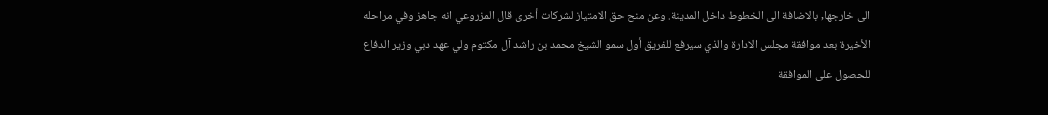الى خارجها, بالاضافة الى الخطوط داخل المدينة. وعن منح حق الامتياز لشركات أخرى قال المزروعي انه جاهز وفي مراحله الأخيرة بعد موافقة مجلس الادارة والذي سيرفع للفريق أول سمو الشيخ محمد بن راشد آل مكتوم ولي عهد دبي وزير الدفاع للحصول على الموافقة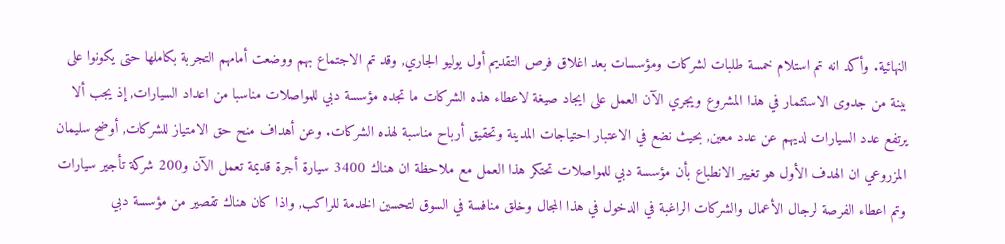النهائية. وأكد انه تم استلام خمسة طلبات لشركات ومؤسسات بعد اغلاق فرص التقديم أول يوليو الجاري, وقد تم الاجتماع بهم ووضعت أمامهم التجربة بكاملها حتى يكونوا على بينة من جدوى الاستثمار في هذا المشروع ويجري الآن العمل على ايجاد صيغة لاعطاء هذه الشركات ما تجده مؤسسة دبي للمواصلات مناسبا من اعداد السيارات, إذ يجب ألا يرتفع عدد السيارات لديهم عن عدد معين, بحيث نضع في الاعتبار احتياجات المدينة وتحقيق أرباح مناسبة لهذه الشركات. وعن أهداف منح حق الامتياز للشركات, أوضح سليمان المزروعي ان الهدف الأول هو تغيير الانطباع بأن مؤسسة دبي للمواصلات تحتكر هذا العمل مع ملاحظة ان هناك 3400 سيارة أجرة قديمة تعمل الآن و200 شركة تأجير سيارات وتم اعطاء الفرصة لرجال الأعمال والشركات الراغبة في الدخول في هذا المجال وخلق منافسة في السوق لتحسين الخدمة للراكب, واذا كان هناك تقصير من مؤسسة دبي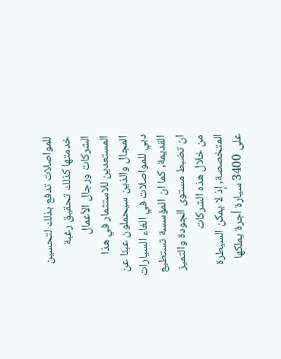للمواصلات تدفع بذلك لتحسين خدمتها كذلك تحقيق رغبة الشركات ورجال الأعمال المستعدين للاستثمار في هذا المجال والذين سيحملون عبئا عن دبي للمواصلات في الغاء السيارات القديمة, كما ان المؤسسة تستطيع ان تضبط مستوى الجودة والتميز من خلال هذه الشركات المتخصصة, إذ لا يمكن السيطرة على 3400 سيارة أجرة يملكها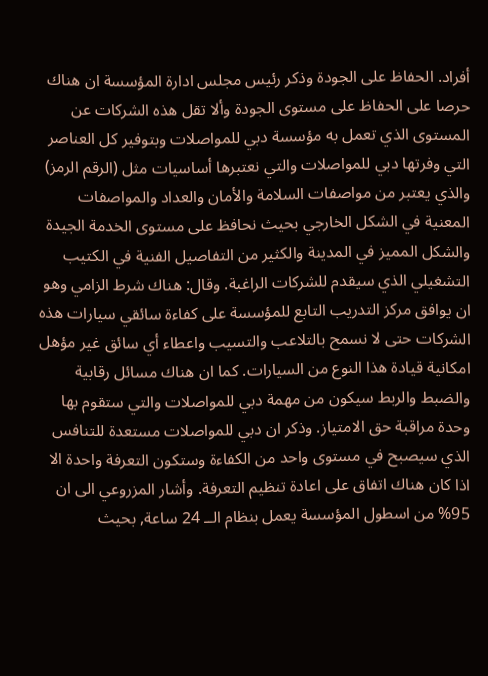أفراد. الحفاظ على الجودة وذكر رئيس مجلس ادارة المؤسسة ان هناك حرصا على الحفاظ على مستوى الجودة وألا تقل هذه الشركات عن المستوى الذي تعمل به مؤسسة دبي للمواصلات وبتوفير كل العناصر التي وفرتها دبي للمواصلات والتي نعتبرها أساسيات مثل (الرقم الرمز) والذي يعتبر من مواصفات السلامة والأمان والعداد والمواصفات المعنية في الشكل الخارجي بحيث نحافظ على مستوى الخدمة الجيدة والشكل المميز في المدينة والكثير من التفاصيل الفنية في الكتيب التشغيلي الذي سيقدم للشركات الراغبة. وقال: هناك شرط الزامي وهو ان يوافق مركز التدريب التابع للمؤسسة على كفاءة سائقي سيارات هذه الشركات حتى لا نسمح بالتلاعب والتسيب واعطاء أي سائق غير مؤهل امكانية قيادة هذا النوع من السيارات. كما ان هناك مسائل رقابية والضبط والربط سيكون من مهمة دبي للمواصلات والتي ستقوم بها وحدة مراقبة حق الامتياز. وذكر ان دبي للمواصلات مستعدة للتنافس الذي سيصبح في مستوى واحد من الكفاءة وستكون التعرفة واحدة الا اذا كان هناك اتفاق على اعادة تنظيم التعرفة. وأشار المزروعي الى ان 95% من اسطول المؤسسة يعمل بنظام الــ 24 ساعة, بحيث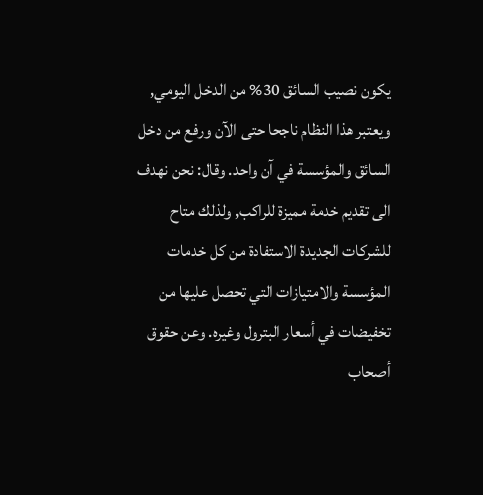يكون نصيب السائق 30% من الدخل اليومي, ويعتبر هذا النظام ناجحا حتى الآن ورفع من دخل السائق والمؤسسة في آن واحد. وقال: نحن نهدف الى تقديم خدمة مميزة للراكب, ولذلك متاح للشركات الجديدة الاستفادة من كل خدمات المؤسسة والامتيازات التي تحصل عليها من تخفيضات في أسعار البترول وغيره. وعن حقوق أصحاب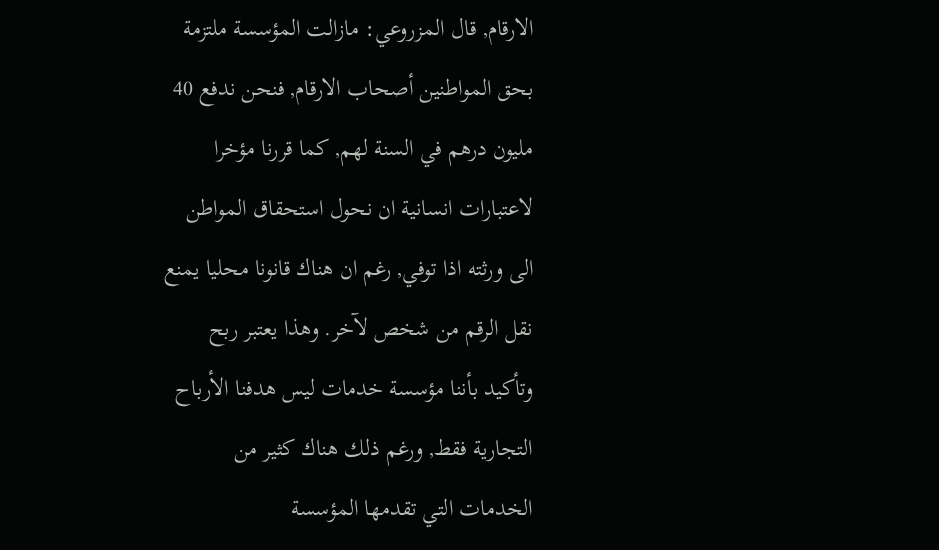الارقام, قال المزروعي: مازالت المؤسسة ملتزمة بحق المواطنين أصحاب الارقام, فنحن ندفع 40 مليون درهم في السنة لهم, كما قررنا مؤخرا لاعتبارات انسانية ان نحول استحقاق المواطن الى ورثته اذا توفي, رغم ان هناك قانونا محليا يمنع نقل الرقم من شخص لآخر. وهذا يعتبر ربح وتأكيد بأننا مؤسسة خدمات ليس هدفنا الأرباح التجارية فقط, ورغم ذلك هناك كثير من الخدمات التي تقدمها المؤسسة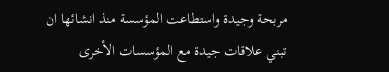مربحة وجيدة واستطاعت المؤسسة منذ انشائها ان تبني علاقات جيدة مع المؤسسات الأخرى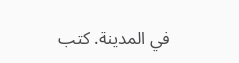في المدينة. كتب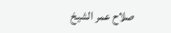صلاح عمر الشيخ